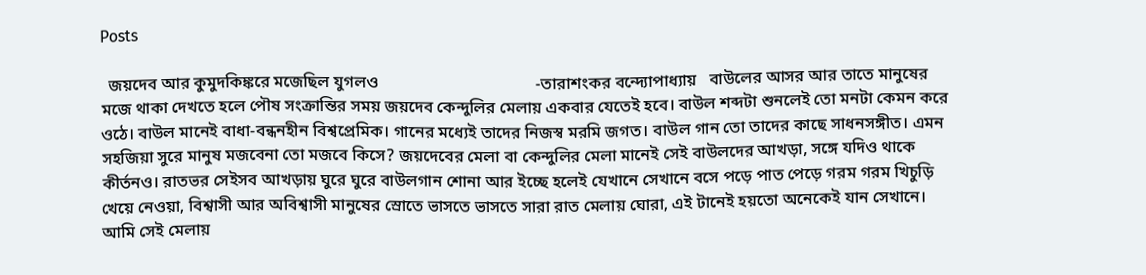Posts

  জয়দেব আর কুমুদকিঙ্করে মজেছিল যুগলও                                      -তারাশংকর বন্দ্যোপাধ্যায়   বাউলের আসর আর তাতে মানুষের মজে থাকা দেখতে হলে পৌষ সংক্রান্তির সময় জয়দেব কেন্দুলির মেলায় একবার যেতেই হবে। বাউল শব্দটা শুনলেই তো মনটা কেমন করে ওঠে। বাউল মানেই বাধা-বন্ধনহীন বিশ্বপ্রেমিক। গানের মধ্যেই তাদের নিজস্ব মরমি জগত। বাউল গান তো তাদের কাছে সাধনসঙ্গীত। এমন সহজিয়া সুরে মানুষ মজবেনা তো মজবে কিসে? জয়দেবের মেলা বা কেন্দুলির মেলা মানেই সেই বাউলদের আখড়া, সঙ্গে যদিও থাকে কীর্তনও। রাতভর সেইসব আখড়ায় ঘুরে ঘুরে বাউলগান শোনা আর ইচ্ছে হলেই যেখানে সেখানে বসে পড়ে পাত পেড়ে গরম গরম খিচুড়ি খেয়ে নেওয়া, বিশ্বাসী আর অবিশ্বাসী মানুষের স্রোতে ভাসতে ভাসতে সারা রাত মেলায় ঘোরা, এই টানেই হয়তো অনেকেই যান সেখানে। আমি সেই মেলায়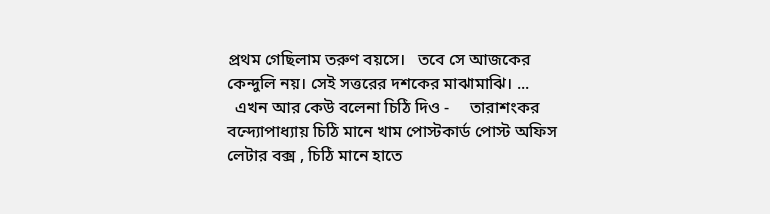প্রথম গেছিলাম তরুণ বয়সে।   তবে সে আজকের কেন্দুলি নয়। সেই সত্তরের দশকের মাঝামাঝি। ...
  এখন আর কেউ বলেনা চিঠি দিও -     তারাশংকর বন্দ্যোপাধ্যায় চিঠি মানে খাম পোস্টকার্ড পোস্ট অফিস লেটার বক্স , চিঠি মানে হাতে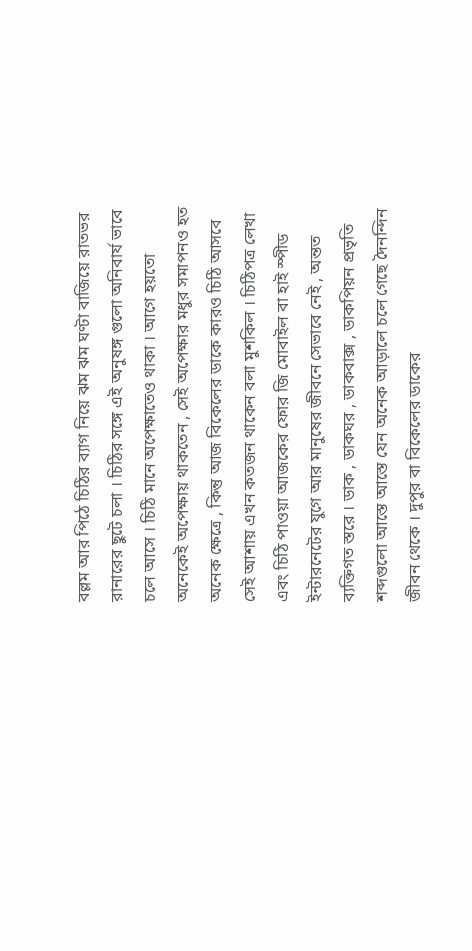বল্লম আর পিঠে চিঠির ব্যাগ নিয়ে ঝম ঝম ঘণ্টা বাজিয়ে রাতভর রানারের ছুটে চলা । চিঠির সঙ্গে এই অনুষঙ্গ গুলো অনিবার্য ভাবে চলে আসে । চিঠি মানে অপেক্ষাতেও থাকা । আগে হয়তো অনেকেই অপেক্ষায় থাকতেন , সেই অপেক্ষার মধুর সমাপনও হত অনেক ক্ষেত্রে , কিন্তু আজ বিকেলের ডাকে কারও চিঠি আসবে সেই আশায় এখন কতজন থাকেন বলা মুশকিল । চিঠিপত্র লেখা এবং চিঠি পাওয়া আজকের ফোর জি মোবাইল বা হাই স্পীড ইন্টারনেটের যুগে আর মানুষের জীবনে সেভাবে নেই , অন্তত ব্যক্তিগত স্তরে । ডাক , ডাকঘর , ডাকবাক্স , ডাকপিয়ন প্রভৃতি শব্দগুলো আস্তে আস্তে যেন অনেক আড়ালে চলে গেছে দৈনন্দিন জীবন থেকে । দুপুর বা বিকেলের ডাকের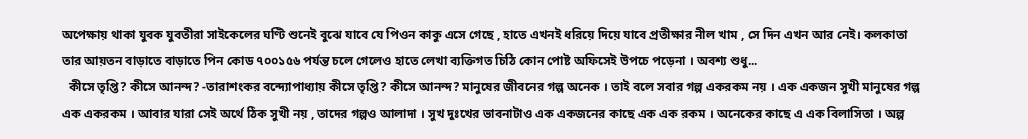অপেক্ষায় থাকা যুবক যুবতীরা সাইকেলের ঘণ্টি শুনেই বুঝে যাবে যে পিওন কাকু এসে গেছে , হাতে এখনই ধরিয়ে দিয়ে যাবে প্রতীক্ষার নীল খাম , সে দিন এখন আর নেই। কলকাতা তার আয়তন বাড়াতে বাড়াতে পিন কোড ৭০০১৫৬ পর্যন্ত চলে গেলেও হাতে লেখা ব্যক্তিগত চিঠি কোন পোষ্ট অফিসেই উপচে পড়েনা । অবশ্য শুধু...
  কীসে তৃপ্তি? কীসে আনন্দ? -তারাশংকর বন্দ্যোপাধ্যায় কীসে তৃপ্তি? কীসে আনন্দ? মানুষের জীবনের গল্প অনেক । তাই বলে সবার গল্প একরকম নয় । এক একজন সুখী মানুষের গল্প এক একরকম । আবার যারা সেই অর্থে ঠিক সুখী নয় , তাদের গল্পও আলাদা । সুখ দুঃখের ভাবনাটাও এক একজনের কাছে এক এক রকম । অনেকের কাছে এ এক বিলাসিতা । অল্প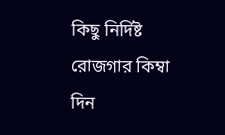কিছু নির্দিষ্ট রোজগার কিম্বা দিন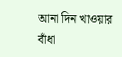আনা দিন খাওয়ার বাঁধা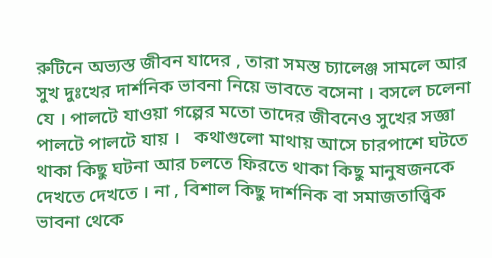রুটিনে অভ্যস্ত জীবন যাদের , তারা সমস্ত চ্যালেঞ্জ সামলে আর সুখ দুঃখের দার্শনিক ভাবনা নিয়ে ভাবতে বসেনা । বসলে চলেনা যে । পালটে যাওয়া গল্পের মতো তাদের জীবনেও সুখের সজ্ঞা পালটে পালটে যায় ।   কথাগুলো মাথায় আসে চারপাশে ঘটতে থাকা কিছু ঘটনা আর চলতে ফিরতে থাকা কিছু মানুষজনকে দেখতে দেখতে । না , বিশাল কিছু দার্শনিক বা সমাজতাত্ত্বিক ভাবনা থেকে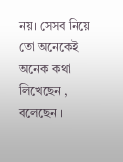নয়। সেসব নিয়ে তো অনেকেই অনেক কথা লিখেছেন , বলেছেন ।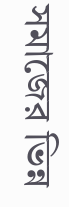সমাজের ভিন্ন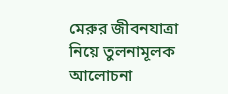মেরুর জীবনযাত্রা নিয়ে তুলনামূলক আলোচনা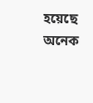হয়েছে অনেক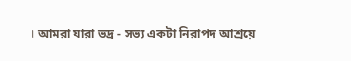। আমরা যারা ভদ্র - সভ্য একটা নিরাপদ আশ্রয়ে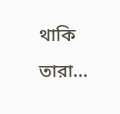থাকি তারা...